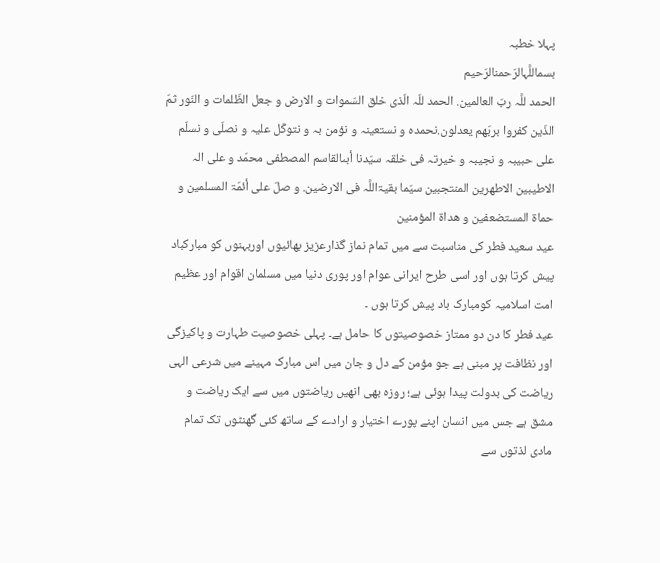پہلا خطبہ
بسماللَّہالرّحمنالرّحيم
الحمد للَّہ ربّ العالمين. الحمد للّہ الّذى خلق السّموات و الارض و جعل الظّلمات و النّور ثمّ الذّين كفروا بربّھم يعدلون.نحمدہ و نستعينہ و نؤمن بہ و نتوكّل عليہ و نصلّى و نسلّم على حبيبہ و نجيبہ و خيرتہ فى خلقہ سيّدنا أبىالقاسم المصطفى محمّد و على الہ الاطيبين الاطھرين المنتجبين سيّما بقيۃاللَّہ فى الارضين. و صلّ على أئمّۃ المسلمين و حماۃ المستضعفين و ھداۃ المؤمنين
عید سعید فطر کی مناسبت سے میں تمام نماز گذارعزيز بھائیوں اوربہنوں کو مبارکباد پیش کرتا ہوں اور اسی طرح ایرانی عوام اور پوری دنیا میں مسلمان اقوام اور عظیم امت اسلامیہ کومبارک باد پیش کرتا ہوں ۔
عید فطر کا دن دو ممتاز خصوصیتوں کا حامل ہے۔ پہلی خصوصیت طہارت و پاکیزگی اور نظافت پر مبنی ہے جو مؤمن کے دل و جان میں اس مبارک مہینے میں شرعی الہی ریاضت کی بدولت پیدا ہوئی ہے؛ روزہ بھی انھیں ریاضتوں میں سے ایک ریاضت و مشق ہے جس میں انسان اپنے پورے اختیار و ارادے کے ساتھ کئی گھنٹوں تک تمام مادی لذتوں سے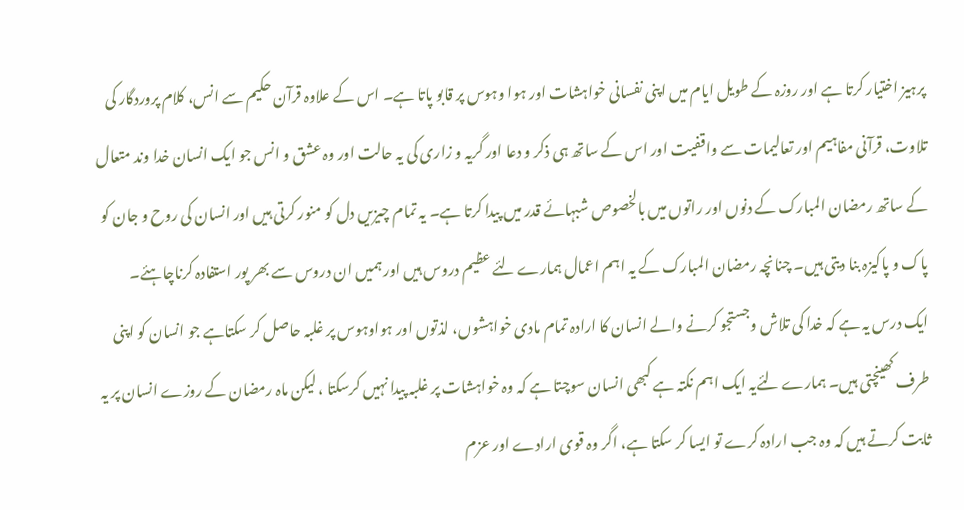پرہیز اختیار کرتا ہے اور روزہ کے طویل ایام میں اپنی نفسانی خواہشات اور ہوا وہوس پر قابو پاتا ہے۔ اس کے علاوہ قرآن حکیم سے انس، کلام پروردگار کی تلاوت، قرآنی مفاہیم اور تعالیمات سے واقفیت اور اس کے ساتھ ہی ذکر و دعا اور گریہ و زاری کی یہ حالت اور وہ عشق و انس جو ایک انسان خدا وند متعال کے ساتھ رمضان المبارک کے دنوں اور راتوں میں بالخصوص شبہائے قدر میں پیدا کرتا ہے۔ یہ تمام چیزیں دل کو منور کرتی ہیں اور انسان کی روح و جان کو پاک و پاکیزہ بنا دیتی ہیں۔ چنانچہ رمضان المبارک کے یہ اہم اعمال ہمارے لئے عظیم دروس ہیں اور ہمیں ان دروس سے بھر پور استفادہ کرناچاہئے۔
ایک درس یہ ہے کہ خدا کی تلاش وجستجو کرنے والے انسان کا ارادہ تمام مادی خواہشوں، لذتوں اور ہواوہوس پر غلبہ حاصل کر سکتاہے جو انسان کو اپنی طرف کھینچتی ہیں۔ ہمارے لئےیہ ایک اہم نکتہ ہے کبھی انسان سوچتا ہے کہ وہ خواہشات پر غلبہ پیدا نہیں کرسکتا ، لیکن ماہ رمضان کے روزے انسان پر یہ ثابت کرتے ہیں کہ وہ جب ارادہ کرے تو ایسا کر سکتا ہے، اگر وہ قوی ارادے اور عزم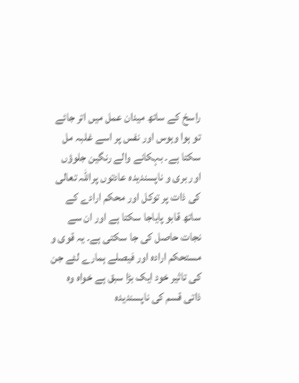راسخ کے ساتھ میدان عمل میں اتر جائے تو ہوا وہوس اور نفس پر اسے غلبہ مل سکتا ہے۔ بہکانے والے رنگين جلوؤں اور بری و ناپسندیدہ عادتوں پراللہ تعالی کی ذات پر توکل اور محکم ارادے کے ساتھ قابو پایاجا سکتا ہے اور ان سے نجات حاصل کی جا سکتی ہے۔ یہ قوی و مستحکم ارادہ اور فیصلے ہمارے لئے جن کی تاثیر خود ایک بڑا سبق ہے خواہ وہ ذاتی قسم کی ناپسندیدہ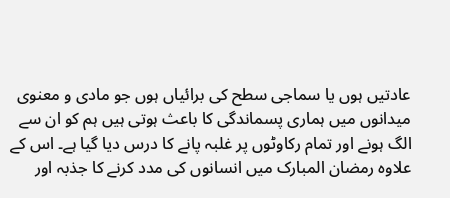عادتیں ہوں یا سماجی سطح کی برائياں ہوں جو مادی و معنوی میدانوں میں ہماری پسماندگی کا باعث ہوتی ہیں ہم کو ان سے الگ ہونے اور تمام رکاوٹوں پر غلبہ پانے کا درس دیا گیا ہے۔ اس کے علاوہ رمضان المبارک میں انسانوں کی مدد کرنے کا جذبہ اور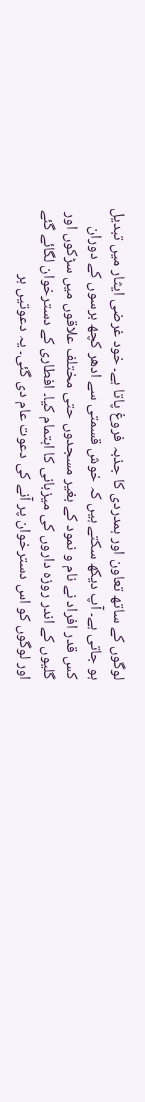لوگوں کے ساتھ تعاون اور ہمدردی کا جذبہ فروغ پاتا ہے۔ خود غرضی ایثار میں تبدیل ہو جاتی ہے۔ آپ دیکھ سکتے ہیں کہ خوش قسمتی سے ادھر کچھ برسوں کے دوران کس قدر افراد نے نام و نمود کے بغیر مسجدوں حتی مختلف علاقوں میں سڑکوں اور گلیوں کے اندر روزہ داروں کی میزبانی کا اہتمام کیا۔ افطاری کے دسترخوان لگائے گئے اور لوگوں کو اس دسترخوان پر آنے کی دعوت عام دی گئی۔ یہ دعوتیں ہر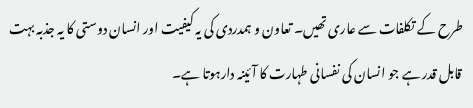طرح کے تکلفات سے عاری تھیں۔ تعاون و ہمدردی کی یہ کیفیت اور انسان دوستی کا یہ جذبہ بہت قابل قدر ہے جو انسان کی نفسانی طہارت کا آئینہ دارہوتا ہے۔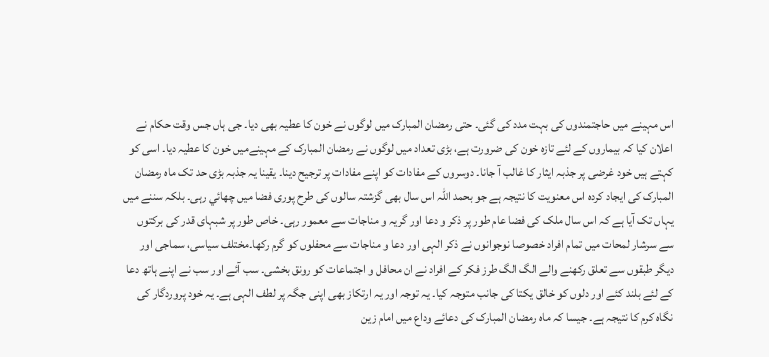اس مہینے میں حاجتمندوں کی بہت مدد کی گئی۔ حتی رمضان المبارک میں لوگوں نے خون کا عطیہ بھی دیا۔ جی ہاں جس وقت حکام نے اعلان کیا کہ بیماروں کے لئے تازہ خون کی ضرورت ہے، بڑی تعداد میں لوگوں نے رمضان المبارک کے مہینےمیں خون کا عطیہ دیا۔ اسی کو کہتے ہیں خود غرضی پر جذبہ ایثار کا غالب آ جانا۔ دوسروں کے مفادات کو اپنے مفادات پر ترجیح دینا۔ یقینا یہ جذبہ بڑی حد تک ماہ رمضان المبارک کی ایجاد کردہ اس معنویت کا نتیجہ ہے جو بحمد اللہ اس سال بھی گزشتہ سالوں کی طرح پوری فضا میں چھائي رہی۔ بلکہ سننے میں یہاں تک آیا ہے کہ اس سال ملک کی فضا عام طور پر ذکر و دعا اور گریہ و مناجات سے معمور رہی۔ خاص طور پر شبہای قدر کی برکتوں سے سرشار لمحات میں تمام افراد خصوصا نوجوانوں نے ذکر الہی اور دعا و مناجات سے محفلوں کو گرم رکھا۔مختلف سیاسی، سماجی اور دیگر طبقوں سے تعلق رکھنے والے الگ الگ طرز فکر کے افراد نے ان محافل و اجتماعات کو رونق بخشی۔ سب آئے اور سب نے اپنے ہاتھ دعا کے لئے بلند کئے اور دلوں کو خالق یکتا کی جانب متوجہ کیا۔ یہ توجہ اور یہ ارتکاز بھی اپنی جگہ پر لطف الہی ہے۔ یہ خود پروردگار کی نگاہ کرم کا نتیجہ ہے۔ جیسا کہ ماہ رمضان المبارک کی دعائے وداع میں امام زین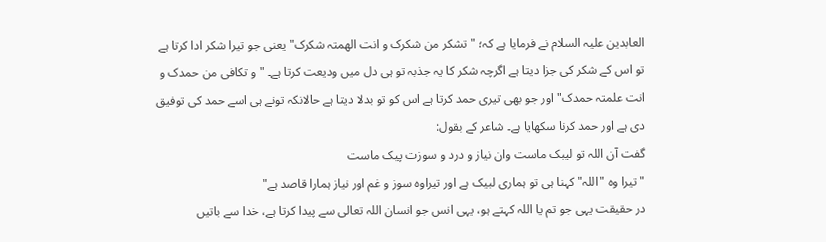العابدین علیہ السلام نے فرمایا ہے کہ؛ "تشکر من شکرک و انت الھمتہ شکرک" یعنی جو تیرا شکر ادا کرتا ہے تو اس کے شکر کی جزا دیتا ہے اگرچہ شکر کا یہ جذبہ تو ہی دل میں ودیعت کرتا ہے۔ "و تکافی من حمدک و انت علمتہ حمدک" اور جو بھی تیری حمد کرتا ہے اس کو تو بدلا دیتا ہے حالانکہ تونے ہی اسے حمد کی توفیق دی ہے اور حمد کرنا سکھایا ہے۔ شاعر کے بقول:
گفت آن اللہ تو لیبک ماست وان نیاز و درد و سوزت پیک ماست
"تیرا وہ "اللہ" کہنا ہی تو ہماری لبیک ہے اور تیراوہ سوز و غم اور نیاز ہمارا قاصد ہے"
در حقیقت یہی جو تم یا اللہ کہتے ہو، یہی انس جو انسان اللہ تعالی سے پیدا کرتا ہے، خدا سے باتیں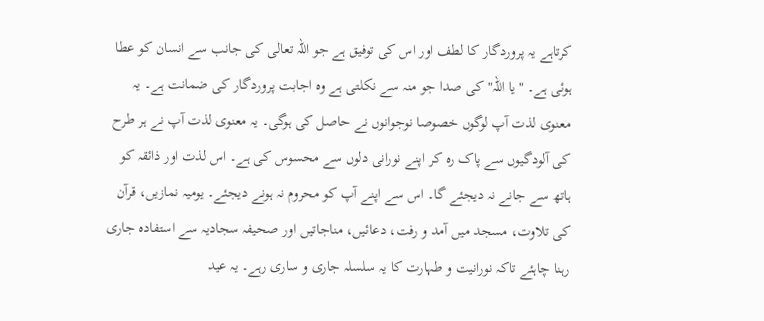کرتاہے یہ پروردگار کا لطف اور اس کی توفیق ہے جو اللہ تعالی کی جانب سے انسان کو عطا ہوئی ہے۔ "یا اللہ" کی صدا جو منہ سے نکلتی ہے وہ اجابت پروردگار کی ضمانت ہے۔ یہ معنوی لذت آپ لوگوں خصوصا نوجوانوں نے حاصل کی ہوگی۔ یہ معنوی لذت آپ نے ہر طرح کی آلودگیوں سے پاک رہ کر اپنے نورانی دلوں سے محسوس کی ہے۔ اس لذت اور ذائقہ کو ہاتھ سے جانے نہ دیجئے گا۔ اس سے اپنے آپ کو محروم نہ ہونے دیجئے۔ یومیہ نمازیں، قرآن کی تلاوت، مسجد میں آمد و رفت، دعائیں، مناجاتیں اور صحیفہ سجادیہ سے استفادہ جاری رہنا چاہئے تاکہ نورانیت و طہارت کا یہ سلسلہ جاری و ساری رہے۔ یہ عید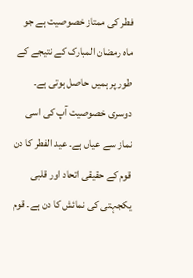فطر کی ممتاز خصوصیت ہے جو ماہ رمضان المبارک کے نتیجے کے طور پر ہمیں حاصل ہوتی ہے۔
دوسری خصوصیت آپ کی اسی نماز سے عیاں ہے۔ عید الفطر کا دن قوم کے حقیقی اتحاد اور قلبی یکجہتی کی نمائش کا دن ہے۔ قوم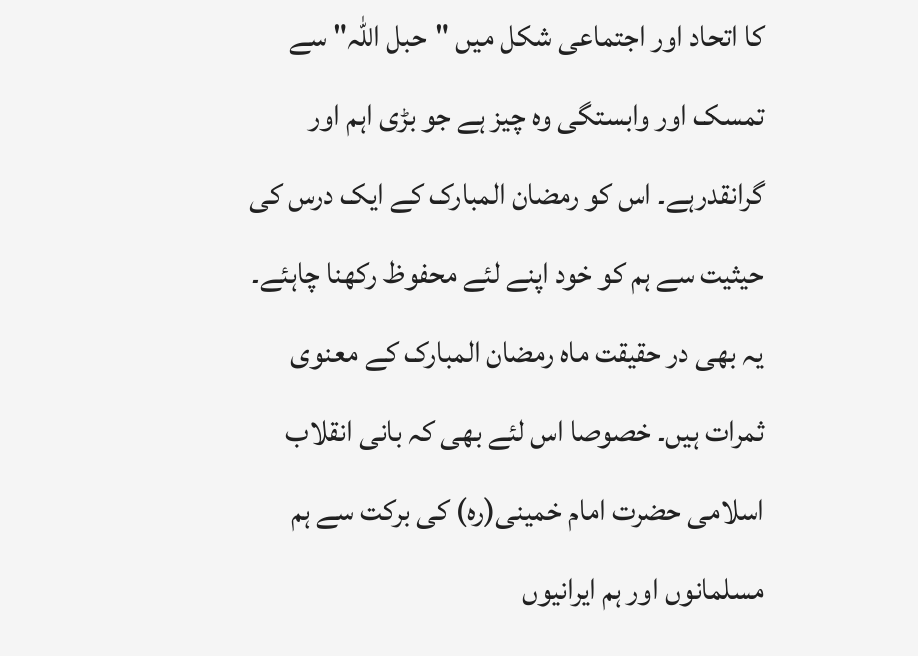کا اتحاد اور اجتماعی شکل میں "حبل اللہ" سے تمسک اور وابستگی وہ چیز ہے جو بڑی اہم اور گرانقدرہے۔ اس کو رمضان المبارک کے ایک درس کی حیثیت سے ہم کو خود اپنے لئے محفوظ رکھنا چاہئے۔ یہ بھی در حقیقت ماہ رمضان المبارک کے معنوی ثمرات ہیں۔ خصوصا اس لئے بھی کہ بانی انقلاب اسلامی حضرت امام خمینی(رہ) کی برکت سے ہم مسلمانوں اور ہم ایرانیوں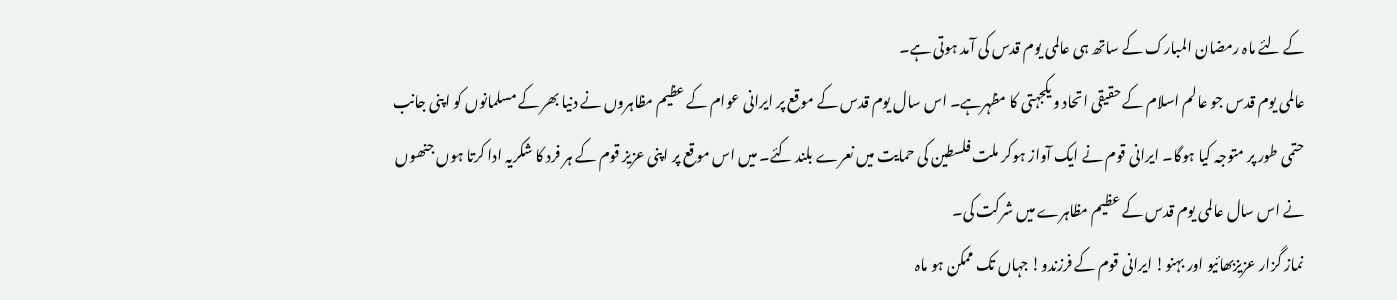کے لئے ماہ رمضان المبارک کے ساتھ ہی عالمی یوم قدس کی آمد ہوتی ہے۔
عالمی یوم قدس جو عالم اسلام کے حقیقی اتحاد و یکجہتی کا مظہرہے۔ اس سال یوم قدس کے موقع پر ایرانی عوام کے عظیم مظاہروں نے دنیا بھر کے مسلمانوں کو اپنی جانب حتمی طور پر متوجہ کیا ہوگا۔ ایرانی قوم نے ایک آواز ہوکر ملت فلسطین کی حمایت میں نعرے بلند کئے۔ میں اس موقع پر اپنی عزيز قوم کے ہر فرد کا شکریہ ادا کرتا ہوں جنھوں نے اس سال عالمی یوم قدس کے عظیم مظاہرے میں شرکت کی۔
نماز گزار عزیزبھائيو اور بہنو! ایرانی قوم کے فرزندو! جہاں تک ممکن ہو ماہ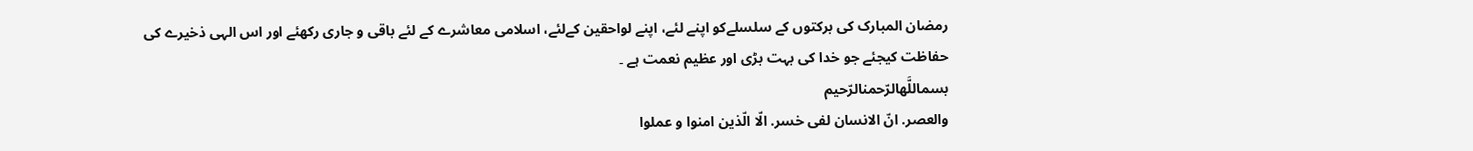رمضان المبارک کی برکتوں کے سلسلےکو اپنے لئے، اپنے لواحقین کےلئے، اسلامی معاشرے کے لئے باقی و جاری رکھئے اور اس الہی ذخیرے کی حفاظت کیجئے جو خدا کی بہت بڑی اور عظیم نعمت ہے ۔
بسماللَّهالرّحمنالرّحيم
والعصر. انّ الانسان لفى خسر. الّا الّذين امنوا و عملوا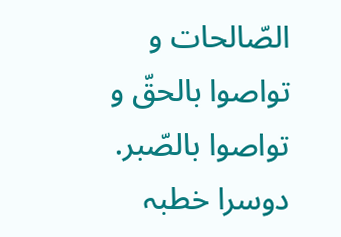الصّالحات و تواصوا بالحقّ و تواصوا بالصّبر.
دوسرا خطبہ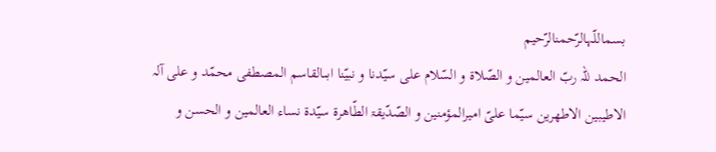بسماللّہالرّحمنالرّحيم
الحمد للّہ ربّ العالمين و الصّلاۃ و السّلام على سيّدنا و نبيّنا ابىالقاسم المصطفى محمّد و على آلہ الاطيبين الاطھرين سيّما علىّ اميرالمؤمنين و الصّدّيقۃ الطّاھرۃ سيّدۃ نساء العالمين و الحسن و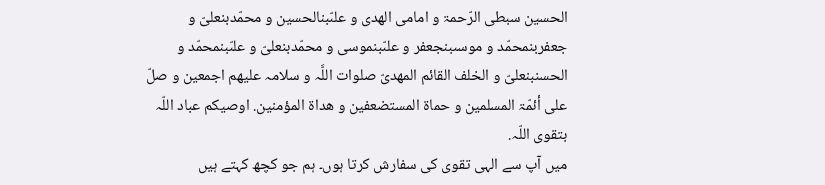الحسين سبطى الرّحمۃ و امامى الھدى و علىّبنالحسين و محمّدبنعلىّ و جعفربنمحمّد و موسىبنجعفر و علىّبنموسى و محمّدبنعلىّ و علىّبنمحمّد و الحسنبنعلىّ و الخلف القائم المھدىّ صلوات اللَّہ و سلامہ عليھم اجمعين و صلّ على أئمّۃ المسلمين و حماۃ المستضعفين و ھداۃ المؤمنين. اوصيكم عباد اللّہ بتقوى اللّہ.
میں آپ سے الہی تقوی کی سفارش کرتا ہوں۔ ہم جو کچھ کہتے ہیں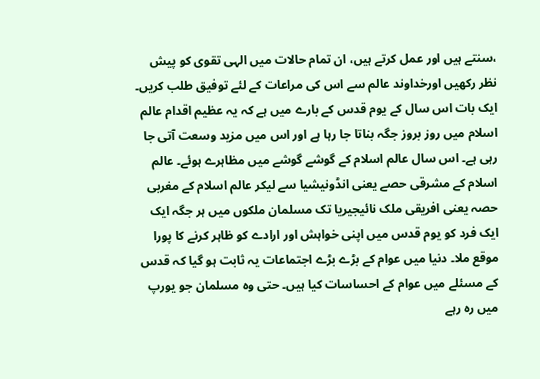،سنتے ہیں اور عمل کرتے ہیں، ان تمام حالات میں الہی تقوی کو پیش نظر رکھیں اورخداوند عالم سے اس کی مراعات کے لئے توفیق طلب کریں۔
ایک بات اس سال کے یوم قدس کے بارے میں ہے کہ یہ عظیم اقدام عالم اسلام میں روز بروز جگہ بناتا جا رہا ہے اور اس میں مزید وسعت آتی جا رہی ہے۔ اس سال عالم اسلام کے گوشے گوشے میں مظاہرے ہوئے۔ عالم اسلام کے مشرقی حصے یعنی انڈونیشیا سے لیکر عالم اسلام کے مغربی حصہ یعنی افریقی ملک نائیجیریا تک مسلمان ملکوں میں ہر جگہ ایک ایک فرد کو یوم قدس میں اپنی خواہش اور ارادے کو ظاہر کرنے کا پورا موقع ملا۔ دنیا میں عوام کے بڑے بڑے اجتماعات یہ ثابت ہو گیا کہ قدس کے مسئلے میں عوام کے احساسات کیا ہیں۔ حتی وہ مسلمان جو یورپ میں رہ رہے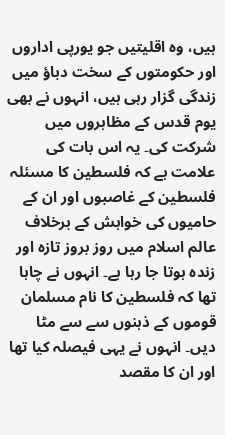ہیں، وہ اقلیتیں جو یورپی اداروں اور حکومتوں کے سخت دباؤ میں زندگی گزار رہی ہیں، انہوں نے بھی یوم قدس کے مظاہروں میں شرکت کی۔ یہ اس بات کی علامت ہے کہ فلسطین کا مسئلہ فلسطین کے غاصبوں اور ان کے حامیوں کی خواہش کے برخلاف عالم اسلام میں روز بروز تازہ اور زندہ ہوتا جا رہا ہے۔ انہوں نے چاہا تھا کہ فلسطین کا نام مسلمان قوموں کے ذہنوں سے سے مٹا دیں۔ انہوں نے یہی فیصلہ کیا تھا اور ان کا مقصد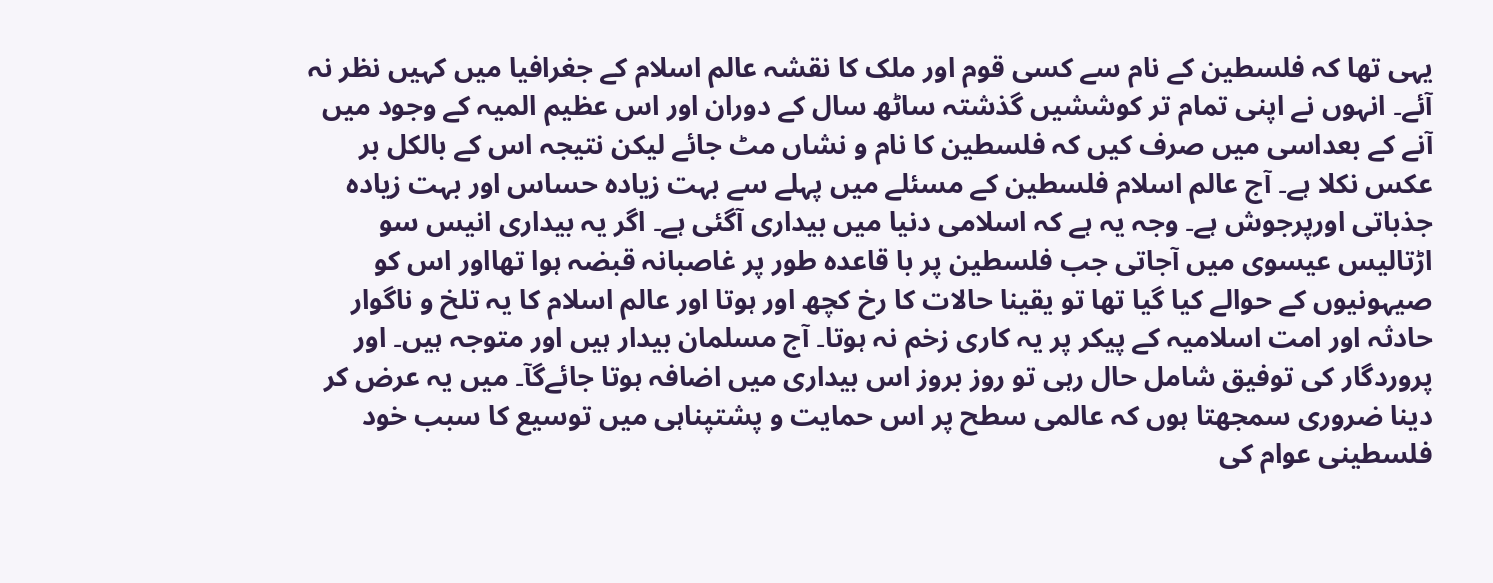یہی تھا کہ فلسطین کے نام سے کسی قوم اور ملک کا نقشہ عالم اسلام کے جغرافیا میں کہیں نظر نہ آئے۔ انہوں نے اپنی تمام تر کوششیں گذشتہ ساٹھ سال کے دوران اور اس عظیم المیہ کے وجود میں آنے کے بعداسی میں صرف کیں کہ فلسطین کا نام و نشاں مٹ جائے لیکن نتیجہ اس کے بالکل بر عکس نکلا ہے۔ آج عالم اسلام فلسطین کے مسئلے میں پہلے سے بہت زیادہ حساس اور بہت زیادہ جذباتی اورپرجوش ہے۔ وجہ یہ ہے کہ اسلامی دنیا میں بیداری آگئی ہے۔ اگر یہ بیداری انیس سو اڑتالیس عیسوی میں آجاتی جب فلسطین پر با قاعدہ طور پر غاصبانہ قبضہ ہوا تھااور اس کو صیہونیوں کے حوالے کیا گیا تھا تو یقینا حالات کا رخ کچھ اور ہوتا اور عالم اسلام کا یہ تلخ و ناگوار حادثہ اور امت اسلامیہ کے پیکر پر یہ کاری زخم نہ ہوتا۔ آج مسلمان بیدار ہیں اور متوجہ ہیں۔ اور پروردگار کی توفیق شامل حال رہی تو روز بروز اس بیداری میں اضافہ ہوتا جائےگآ۔ میں یہ عرض کر دینا ضروری سمجھتا ہوں کہ عالمی سطح پر اس حمایت و پشتپناہی میں توسیع کا سبب خود فلسطینی عوام کی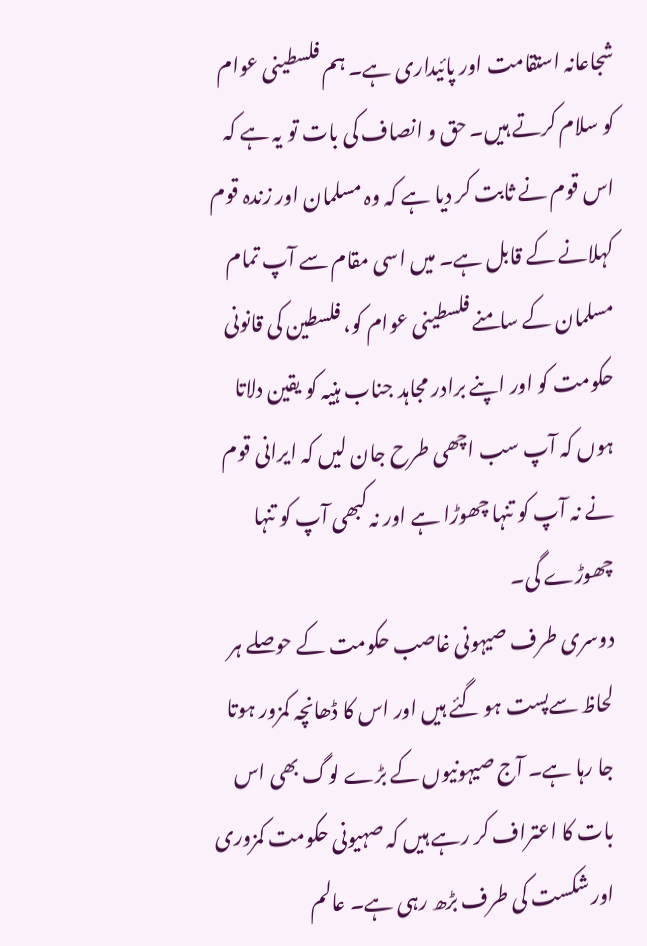شجاعانہ استقامت اور پائيداری ہے۔ ہم فلسطینی عوام کو سلام کرتے ہیں۔ حق و انصاف کی بات تو یہ ہے کہ اس قوم نے ثابت کر دیا ہے کہ وہ مسلمان اور زندہ قوم کہلانے کے قابل ہے۔ میں اسی مقام سے آپ تمام مسلمان کے سامنے فلسطینی عوام کو، فلسطین کی قانونی حکومت کو اور اپنے برادر مجاہد جناب ہنیہ کو یقین دلاتا ہوں کہ آپ سب اچھی طرح جان لیں کہ ایرانی قوم نے نہ آپ کو تنہا چھوڑا ہے اور نہ کبھی آپ کو تنہا چھوڑے گی۔
دوسری طرف صیہونی غاصب حکومت کے حوصلے ہر لحاظ سےپست ہو گئے ہیں اور اس کا ڈھانچہ کمزور ہوتا جا رہا ہے۔ آج صیہونیوں کے بڑے لوگ بھی اس بات کا اعتراف کر رہے ہیں کہ صہیونی حکومت کمزوری اور شکست کی طرف بڑھ رہی ہے۔ عالم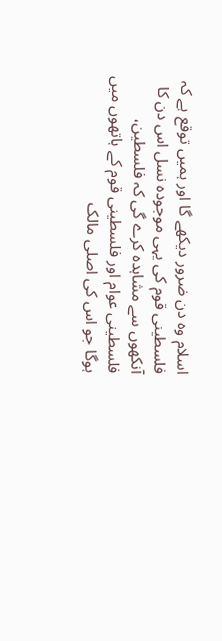اسلام وہ دن ضرور دیکھے گا اور ہمیں توقع ہے کہ فلسطینی قوم کی یہی موجودہ نسل اس دن کا آنکھوں سے مشاہدہ کرے گی کہ فلسطین، فلسطینی عوام اور فلسطینی قوم کے ہاتھوں میں ہوگا جو اس کی اصلی مالک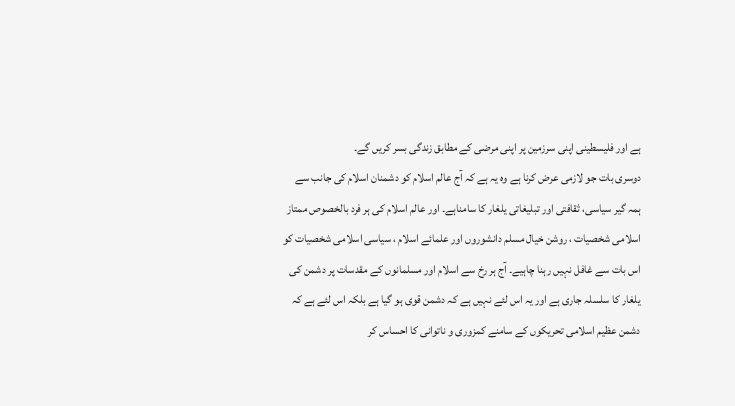ہے اور فلیسطینی اپنی سرزمین پر اپنی مرضی کے مطابق زندگی بسر کریں گے۔
دوسری بات جو لازمی عرض کرنا ہے وہ یہ ہے کہ آج عالم اسلام کو دشمنان اسلام کی جانب سے ہمہ گیر سیاسی، ثقافتی اور تبلیغاتی یلغار کا سامناہے۔ اور عالم اسلام کی ہر فرد بالخصوص ممتاز اسلامی شخصیات ، روشن خیال مسلم دانشوروں اور علمائے اسلام ، سیاسی اسلامی شخصیات کو اس بات سے غافل نہیں رہنا چاہیے۔ آج ہر رخ سے اسلام اور مسلمانوں کے مقدسات پر دشمن کی یلغار کا سلسلہ جاری ہے اور یہ اس لئے نہیں ہے کہ دشمن قوی ہو گیا ہے بلکہ اس لئے ہے کہ دشمن عظیم اسلامی تحریکوں کے سامنے کمزوری و ناتوانی کا احساس کر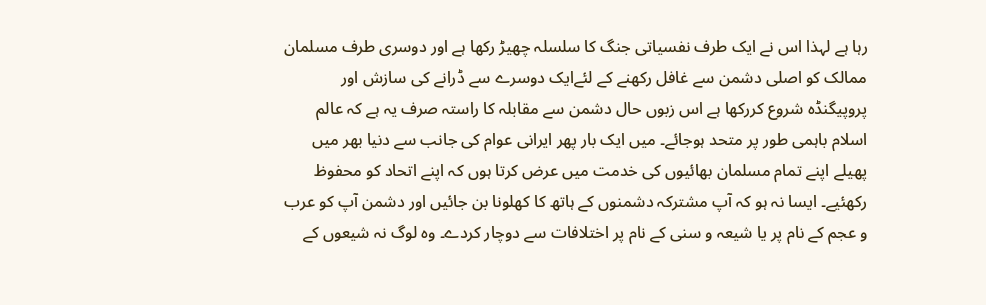رہا ہے لہذا اس نے ایک طرف نفسیاتی جنگ کا سلسلہ چھیڑ رکھا ہے اور دوسری طرف مسلمان ممالک کو اصلی دشمن سے غافل رکھنے کے لئےایک دوسرے سے ڈرانے کی سازش اور پروپیگنڈہ شروع کررکھا ہے اس زبوں حال دشمن سے مقابلہ کا راستہ صرف یہ ہے کہ عالم اسلام باہمی طور پر متحد ہوجائے۔ میں ایک بار پھر ایرانی عوام کی جانب سے دنیا بھر میں پھیلے اپنے تمام مسلمان بھائيوں کی خدمت میں عرض کرتا ہوں کہ اپنے اتحاد کو محفوظ رکھئیے۔ ایسا نہ ہو کہ آپ مشترکہ دشمنوں کے ہاتھ کا کھلونا بن جائیں اور دشمن آپ کو عرب و عجم کے نام پر یا شیعہ و سنی کے نام پر اختلافات سے دوچار کردے۔ وہ لوگ نہ شیعوں کے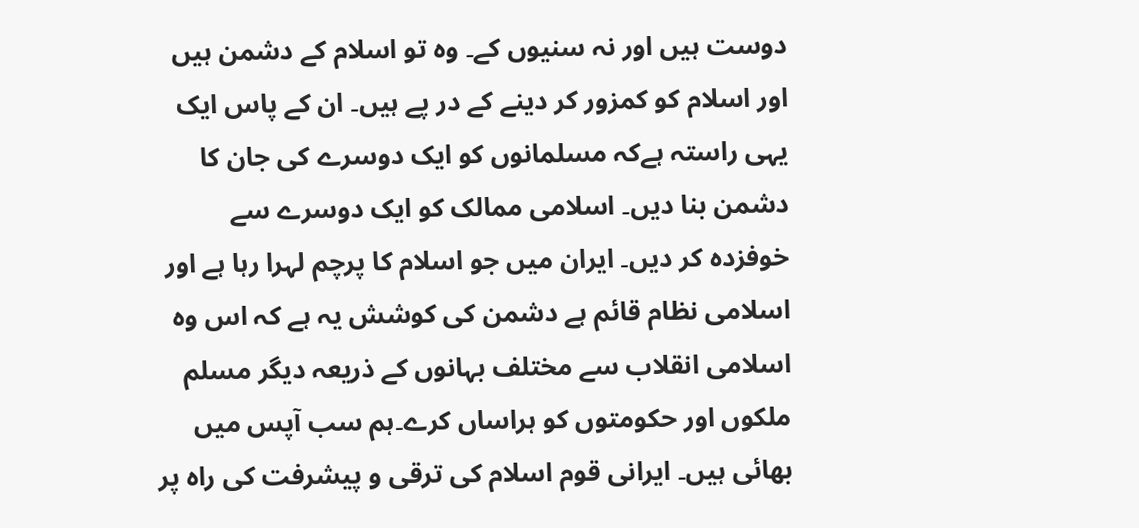دوست ہیں اور نہ سنیوں کے۔ وہ تو اسلام کے دشمن ہیں اور اسلام کو کمزور کر دینے کے در پے ہیں۔ ان کے پاس ایک یہی راستہ ہےکہ مسلمانوں کو ایک دوسرے کی جان کا دشمن بنا دیں۔ اسلامی ممالک کو ایک دوسرے سے خوفزدہ کر دیں۔ ایران میں جو اسلام کا پرچم لہرا رہا ہے اور اسلامی نظام قائم ہے دشمن کی کوشش یہ ہے کہ اس وہ اسلامی انقلاب سے مختلف بہانوں کے ذریعہ دیگر مسلم ملکوں اور حکومتوں کو ہراساں کرے۔ہم سب آپس میں بھائی ہیں۔ ایرانی قوم اسلام کی ترقی و پیشرفت کی راہ پر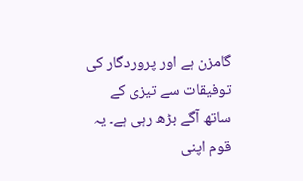گامزن ہے اور پروردگار کی توفیقات سے تیزی کے ساتھ آگے بڑھ رہی ہے۔ یہ قوم اپنی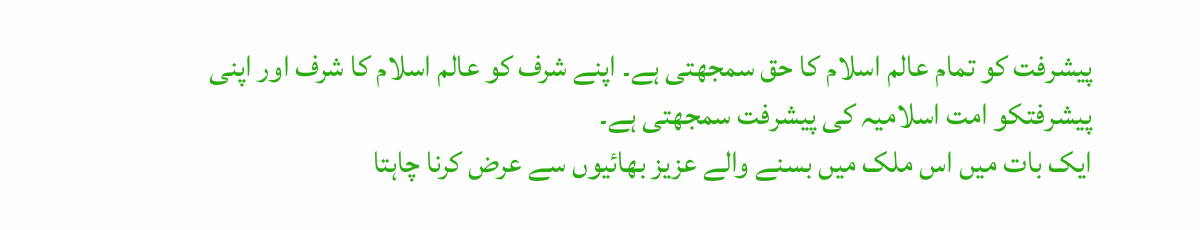پیشرفت کو تمام عالم اسلام کا حق سمجھتی ہے۔ اپنے شرف کو عالم اسلام کا شرف اور اپنی پیشرفتکو امت اسلامیہ کی پیشرفت سمجھتی ہے۔
ایک بات میں اس ملک میں بسنے والے عزیز بھائیوں سے عرض کرنا چاہتا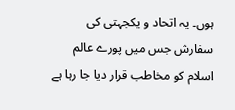ہوں۔ یہ اتحاد و یکجہتی کی سفارش جس میں پورے عالم اسلام کو مخاطب قرار دیا جا رہا ہے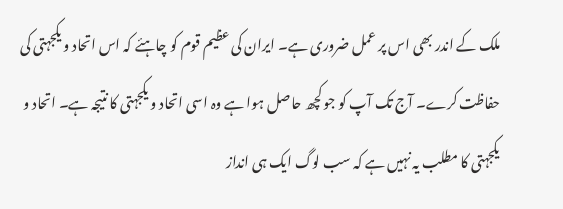ملک کے اندر بھی اس پر عمل ضروری ہے۔ ایران کی عظیم قوم کو چاہئے کہ اس اتحاد و یکجہتی کی حفاظت کرے۔ آج تک آپ کو جو کچھ حاصل ہوا ہے وہ اسی اتحاد و یکجہتی کا نتیجہ ہے۔ اتحاد و یکجہتی کا مطلب یہ نہیں ہے کہ سب لوگ ایک ہی انداز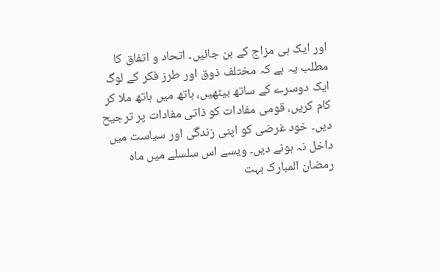اور ایک ہی مزاج کے بن جائیں۔ اتحاد و اتفاق کا مطلب یہ ہے کہ مختلف ذوق اور طرز فکر کے لوگ ایک دوسرے کے ساتھ بیٹھیں، ہاتھ میں ہاتھ ملا کر کام کریں، قومی مفادات کو ذاتی مفادات پر ترجیح دیں۔ خود غرضی کو اپنی زندگی اور سیاست میں داخل نہ ہونے دیں۔ ویسے اس سلسلے میں ماہ رمضان المبارک بہت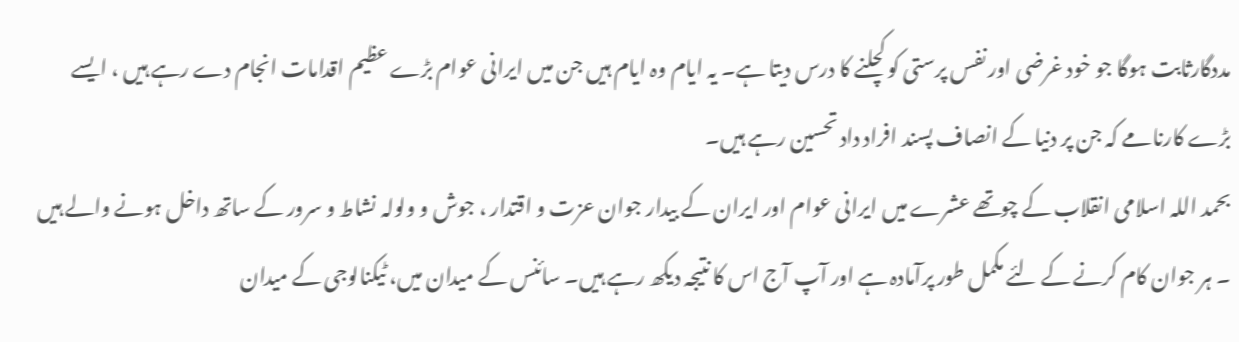مددگارثابت ہوگا جو خود غرضی اور نفس پرستی کو کچلنے کا درس دیتا ہے۔ یہ ایام وہ ایام ہیں جن میں ایرانی عوام بڑے عظیم اقدامات انجام دے رہے ہیں ، ایسے بڑے کارنامے کہ جن پر دنیا کے انصاف پسند افراد داد تحسین رہے ہیں۔
بحمد اللہ اسلامی انقلاب کے چوتھے عشرے میں ایرانی عوام اور ایران کے بیدار جوان عزت و اقتدار ، جوش و ولولہ نشاط و سرور کے ساتھ داخل ہونے والے ہیں ۔ ہر جوان کام کرنے کے لئے مکمل طور پرآمادہ ہے اور آپ آج اس کا نتیجہ دیکھ رہے ہیں۔ سائنس کے میدان میں، ٹیکنالوجی کے میدان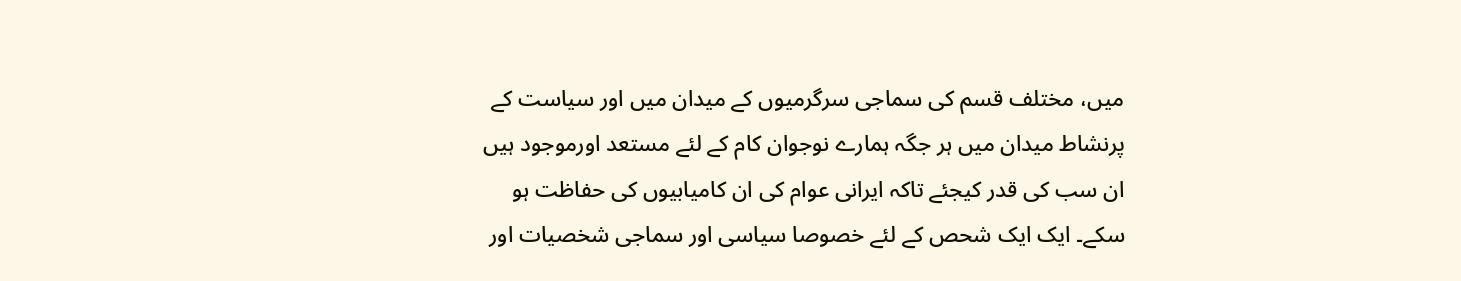میں، مختلف قسم کی سماجی سرگرمیوں کے میدان میں اور سیاست کے پرنشاط میدان میں ہر جگہ ہمارے نوجوان کام کے لئے مستعد اورموجود ہیں ان سب کی قدر کیجئے تاکہ ایرانی عوام کی ان کامیابیوں کی حفاظت ہو سکے۔ ایک ایک شحص کے لئے خصوصا سیاسی اور سماجی شخصیات اور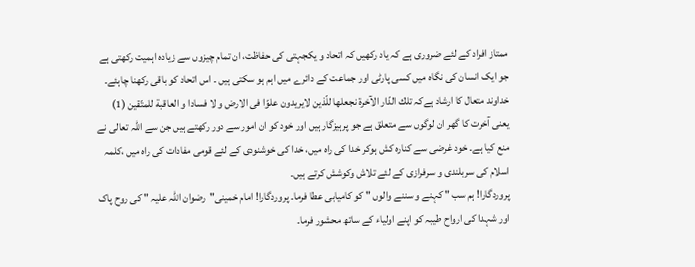ممتاز افراد کے لئے ضروری ہے کہ یاد رکھیں کہ اتحاد و یکجہتی کی حفاظت، ان تمام چیزوں سے زیادہ اہمیت رکھتی ہے جو ایک انسان کی نگاہ میں کسی پارٹی اور جماعت کے دائرے میں اہم ہو سکتی ہیں ۔ اس اتحاد کو باقی رکھنا چاہئے۔ خداوند متعال کا ارشاد ہےکہ تلك الدّار الآخرة نجعلها للّذين لايريدون علوّا فى الارض و لا فسادا و العاقبة للمتّقين (1)
یعنی آخرت کا گھر ان لوگوں سے متعلق ہے جو پرہیزگار ہیں اور خود کو ان امور سے دور رکھتے ہیں جن سے اللہ تعالی نے منع کیا ہے۔ خود غرضی سے کنارہ کش ہوکر خدا کی راہ میں، خدا کی خوشنودی کے لئے قومی مفادات کی راہ میں ،کلمہ اسلام کی سربلندی و سرفرازی کے لئے تلاش وکوشش کرتے ہیں۔
پروردگارا! ہم سب " کہنے و سننے والوں " کو کامیابی عطا فرما۔ پروردگارا! امام خمینی"رضوان اللہ علیہ " کی روح پاک اور شہدا کی ارواح طیبہ کو اپنے اولیاء کے ساتھ محشور فرما۔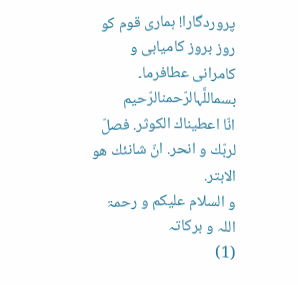پروردگارا! ہماری قوم کو روز بروز کامیابی و کامرانی عطافرما۔
بسماللَّہالرّحمنالرّحيم
انّا اعطيناك الكوثر. فصلّ لربّك و انحر. انّ شانئك ھو الابتر.
و السلام علیکم و رحمۃ اللہ و برکاتہ
(1)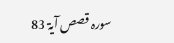سورہ قصص آیۃ 83